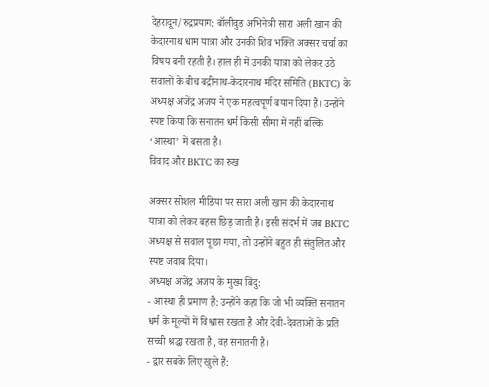देहरादून/रुद्रप्रयाग: बॉलीवुड अभिनेत्री सारा अली खान की केदारनाथ धाम यात्रा और उनकी शिव भक्ति अक्सर चर्चा का विषय बनी रहती है। हाल ही में उनकी यात्रा को लेकर उठे सवालों के बीच बद्रीनाथ-केदारनाथ मंदिर समिति (BKTC) के अध्यक्ष अजेंद्र अजय ने एक महत्वपूर्ण बयान दिया है। उन्होंने स्पष्ट किया कि सनातन धर्म किसी सीमा में नहीं बल्कि ‘आस्था’ में बसता है।
विवाद और BKTC का रुख

अक्सर सोशल मीडिया पर सारा अली खान की केदारनाथ यात्रा को लेकर बहस छिड़ जाती है। इसी संदर्भ में जब BKTC अध्यक्ष से सवाल पूछा गया, तो उन्होंने बहुत ही संतुलित और स्पष्ट जवाब दिया।
अध्यक्ष अजेंद्र अजय के मुख्य बिंदु:
- आस्था ही प्रमाण है: उन्होंने कहा कि जो भी व्यक्ति सनातन धर्म के मूल्यों में विश्वास रखता है और देवी-देवताओं के प्रति सच्ची श्रद्धा रखता है, वह सनातनी है।
- द्वार सबके लिए खुले हैं: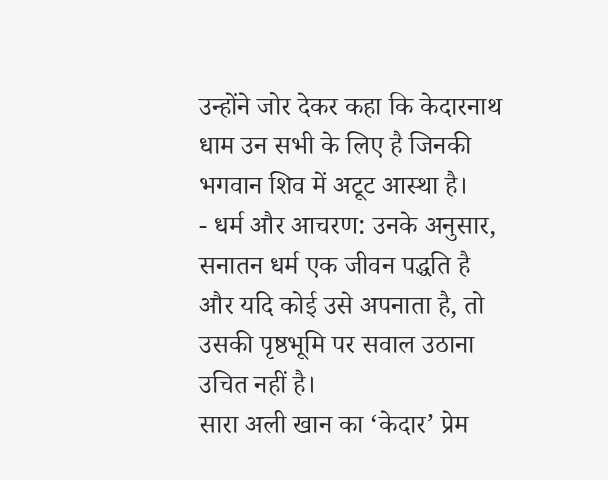उन्होंने जोर देकर कहा कि केदारनाथ धाम उन सभी के लिए है जिनकी भगवान शिव में अटूट आस्था है।
- धर्म और आचरण: उनके अनुसार, सनातन धर्म एक जीवन पद्धति है और यदि कोई उसे अपनाता है, तो उसकी पृष्ठभूमि पर सवाल उठाना उचित नहीं है।
सारा अली खान का ‘केदार’ प्रेम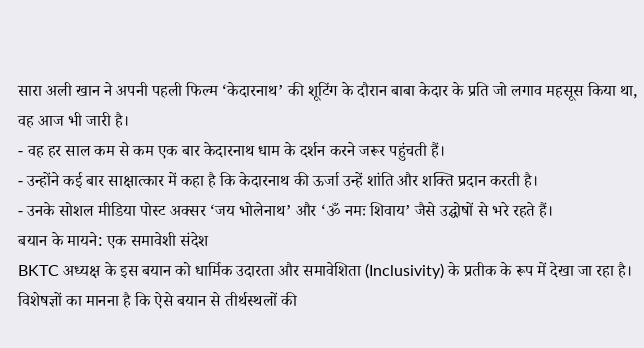सारा अली खान ने अपनी पहली फिल्म ‘केदारनाथ’ की शूटिंग के दौरान बाबा केदार के प्रति जो लगाव महसूस किया था, वह आज भी जारी है।
- वह हर साल कम से कम एक बार केदारनाथ धाम के दर्शन करने जरूर पहुंचती हैं।
- उन्होंने कई बार साक्षात्कार में कहा है कि केदारनाथ की ऊर्जा उन्हें शांति और शक्ति प्रदान करती है।
- उनके सोशल मीडिया पोस्ट अक्सर ‘जय भोलेनाथ’ और ‘ॐ नमः शिवाय’ जैसे उद्घोषों से भरे रहते हैं।
बयान के मायने: एक समावेशी संदेश
BKTC अध्यक्ष के इस बयान को धार्मिक उदारता और समावेशिता (Inclusivity) के प्रतीक के रूप में देखा जा रहा है। विशेषज्ञों का मानना है कि ऐसे बयान से तीर्थस्थलों की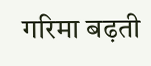गरिमा बढ़ती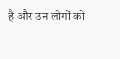है और उन लोगों को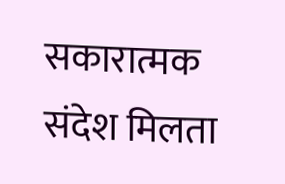सकारात्मक संदेश मिलता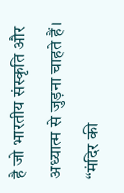है जो भारतीय संस्कृति और अध्यात्म से जुड़ना चाहते हैं।
“मंदिर की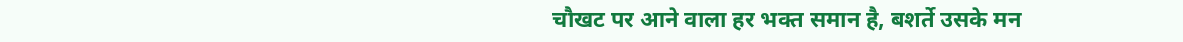चौखट पर आने वाला हर भक्त समान है, बशर्ते उसके मन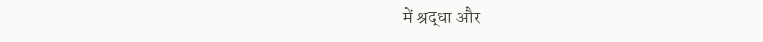में श्रद्धा और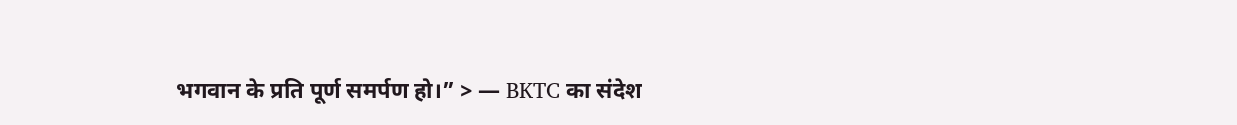भगवान के प्रति पूर्ण समर्पण हो।” > — BKTC का संदेश